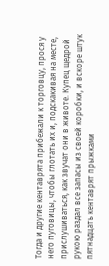Тогда и другие кентаврята прибежали к торговцу, прося у него пуговицы, чтобы глотать их и, подскакивая на месте, прислушиваться, как звучат они в животе. Купец щедрой рукою раздал все запасы из своей коробки, и вскоре штук пятнадцать кентаврят прыжками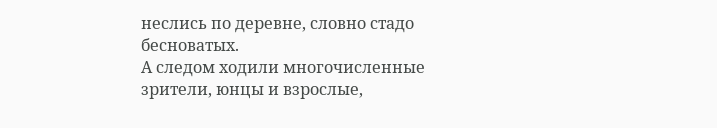неслись по деревне, словно стадо бесноватых.
А следом ходили многочисленные зрители, юнцы и взрослые,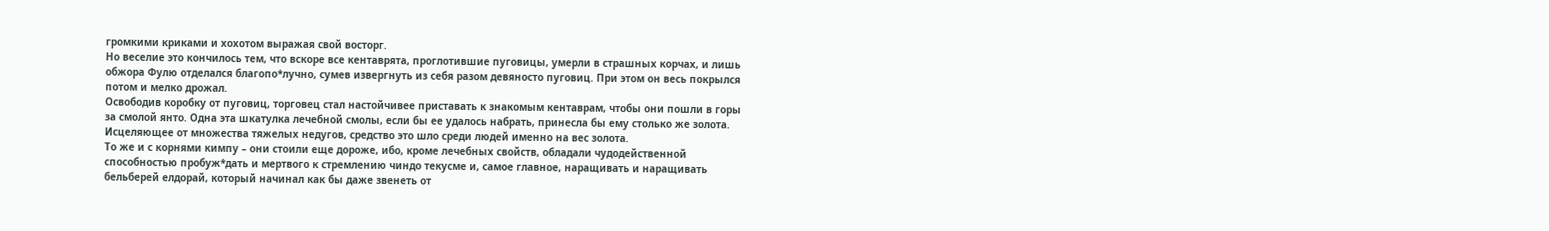громкими криками и хохотом выражая свой восторг.
Но веселие это кончилось тем, что вскоре все кентаврята, проглотившие пуговицы, умерли в страшных корчах, и лишь обжора Фулю отделался благопо*лучно, сумев извергнуть из себя разом девяносто пуговиц. При этом он весь покрылся потом и мелко дрожал.
Освободив коробку от пуговиц, торговец стал настойчивее приставать к знакомым кентаврам, чтобы они пошли в горы за смолой янто. Одна эта шкатулка лечебной смолы, если бы ее удалось набрать, принесла бы ему столько же золота. Исцеляющее от множества тяжелых недугов, средство это шло среди людей именно на вес золота.
То же и с корнями кимпу – они стоили еще дороже, ибо, кроме лечебных свойств, обладали чудодейственной способностью пробуж*дать и мертвого к стремлению чиндо текусме и, самое главное, наращивать и наращивать бельберей елдорай, который начинал как бы даже звенеть от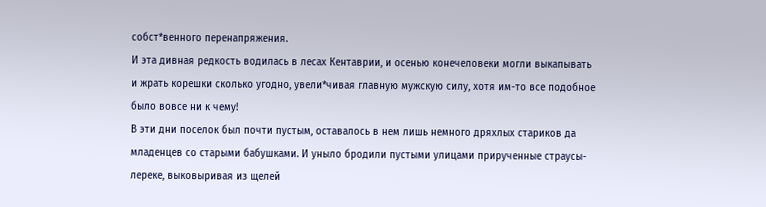собст*венного перенапряжения.
И эта дивная редкость водилась в лесах Кентаврии, и осенью конечеловеки могли выкапывать и жрать корешки сколько угодно, увели*чивая главную мужскую силу, хотя им-то все подобное было вовсе ни к чему!
В эти дни поселок был почти пустым, оставалось в нем лишь немного дряхлых стариков да младенцев со старыми бабушками. И уныло бродили пустыми улицами прирученные страусы-лереке, выковыривая из щелей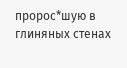пророс*шую в глиняных стенах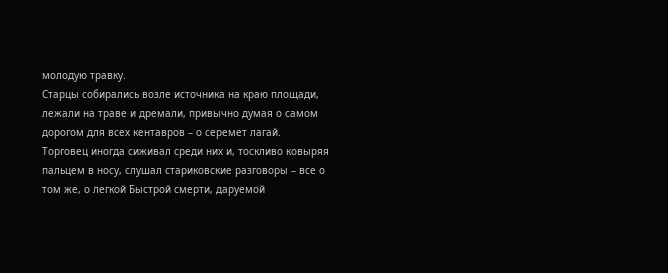молодую травку.
Старцы собирались возле источника на краю площади, лежали на траве и дремали, привычно думая о самом дорогом для всех кентавров – о серемет лагай. Торговец иногда сиживал среди них и, тоскливо ковыряя пальцем в носу, слушал стариковские разговоры – все о том же, о легкой Быстрой смерти, даруемой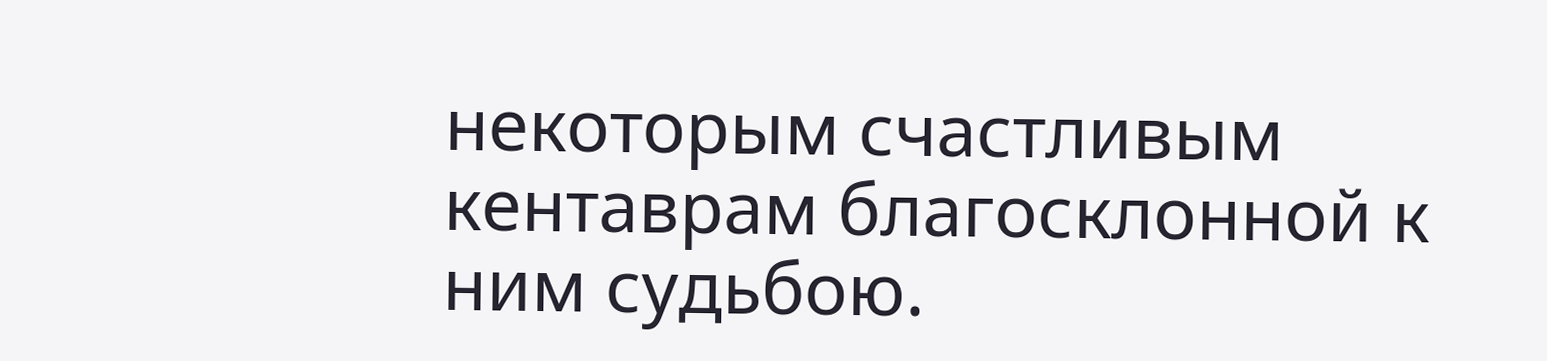некоторым счастливым кентаврам благосклонной к ним судьбою.